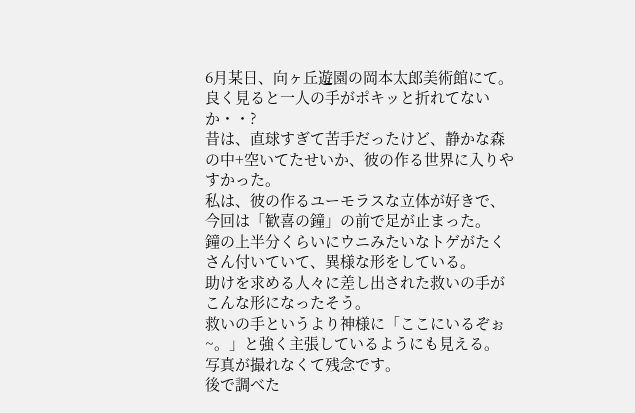6月某日、向ヶ丘遊園の岡本太郎美術館にて。
良く見ると一人の手がポキッと折れてないか・・?
昔は、直球すぎて苦手だったけど、静かな森の中+空いてたせいか、彼の作る世界に入りやすかった。
私は、彼の作るユーモラスな立体が好きで、今回は「歓喜の鐘」の前で足が止まった。
鐘の上半分くらいにウニみたいなトゲがたくさん付いていて、異様な形をしている。
助けを求める人々に差し出された救いの手がこんな形になったそう。
救いの手というより神様に「ここにいるぞぉ~。」と強く主張しているようにも見える。
写真が撮れなくて残念です。
後で調べた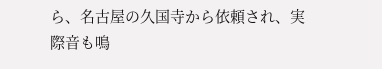ら、名古屋の久国寺から依頼され、実際音も鳴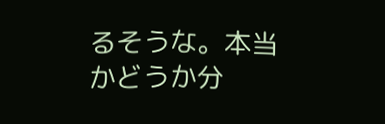るそうな。本当かどうか分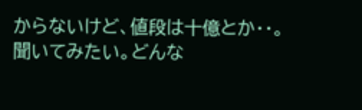からないけど、値段は十億とか・・。
聞いてみたい。どんな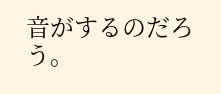音がするのだろう。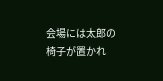会場には太郎の椅子が置かれ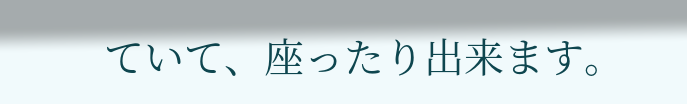ていて、座ったり出来ます。